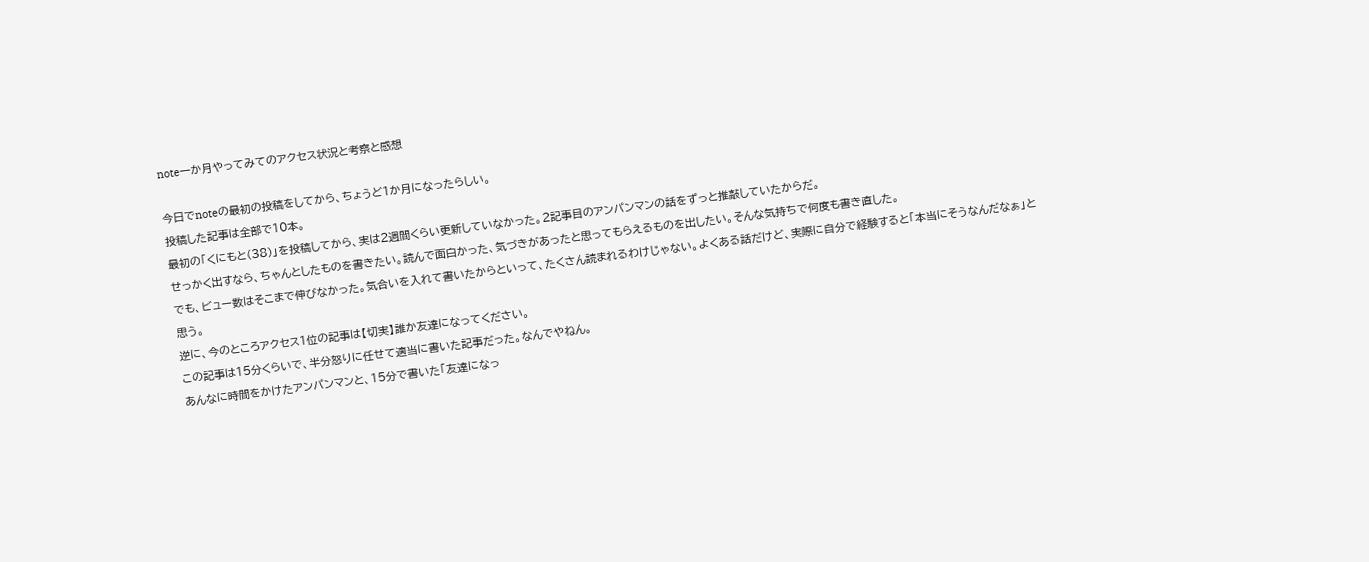note一か月やってみてのアクセス状況と考察と感想

今日でnoteの最初の投稿をしてから、ちょうど1か月になったらしい。
投稿した記事は全部で10本。
最初の「くにもと(38)」を投稿してから、実は2週間くらい更新していなかった。2記事目のアンパンマンの話をずっと推敲していたからだ。
せっかく出すなら、ちゃんとしたものを書きたい。読んで面白かった、気づきがあったと思ってもらえるものを出したい。そんな気持ちで何度も書き直した。
でも、ビュー数はそこまで伸びなかった。気合いを入れて書いたからといって、たくさん読まれるわけじゃない。よくある話だけど、実際に自分で経験すると「本当にそうなんだなぁ」と思う。
逆に、今のところアクセス1位の記事は【切実】誰か友達になってください。
この記事は15分くらいで、半分怒りに任せて適当に書いた記事だった。なんでやねん。
あんなに時間をかけたアンパンマンと、15分で書いた「友達になっ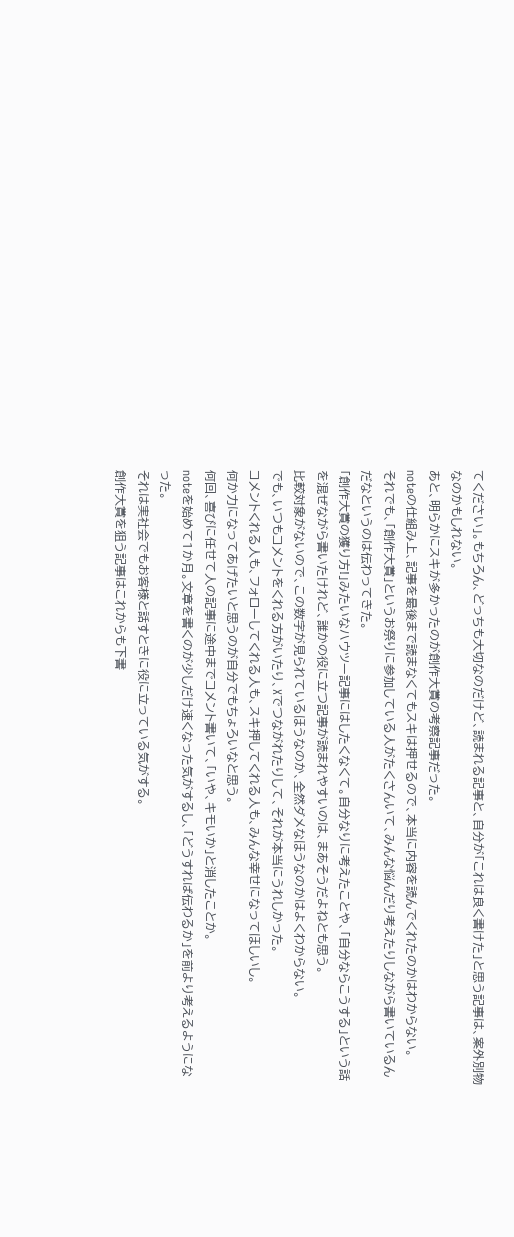てください」。もちろん、どっちも大切なのだけど、読まれる記事と、自分が「これは良く書けた」と思う記事は、案外別物なのかもしれない。
あと、明らかにスキが多かったのが創作大賞の考察記事だった。
noteの仕組み上、記事を最後まで読まなくてもスキは押せるので、本当に内容を読んでくれたのかはわからない。
それでも、「創作大賞」というお祭りに参加している人がたくさんいて、みんな悩んだり考えたりしながら書いているんだなというのは伝わってきた。
「創作大賞の獲り方!」みたいなハウツー記事にはしたくなくて。自分なりに考えたことや、「自分ならこうする」という話を混ぜながら書いたけれど、誰かの役に立つ記事が読まれやすいのは、まあそうだよねとも思う。
比較対象がないので、この数字が見られているほうなのか、全然ダメなほうなのかはよくわからない。
でも、いつもコメントをくれる方がいたり、Xでつながれたりして、それが本当にうれしかった。
コメントくれる人も、フォローしてくれる人も、スキ押してくれる人も、みんな幸せになってほしいし。
何か力になってあげたいと思うのが自分でもちょろいなと思う。
何回、喜びに任せて人の記事に途中までコメント書いて、「いや、キモいか」と消したことか。
noteを始めて1か月。文章を書くのが少しだけ速くなった気がするし、「どうすれば伝わるか」を前より考えるようになった。
それは実社会でもお客様と話すときに役に立っている気がする。
創作大賞を狙う記事はこれからも下書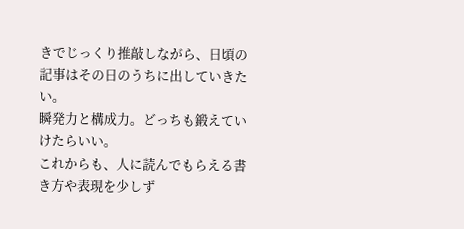きでじっくり推敲しながら、日頃の記事はその日のうちに出していきたい。
瞬発力と構成力。どっちも鍛えていけたらいい。
これからも、人に読んでもらえる書き方や表現を少しず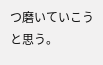つ磨いていこうと思う。